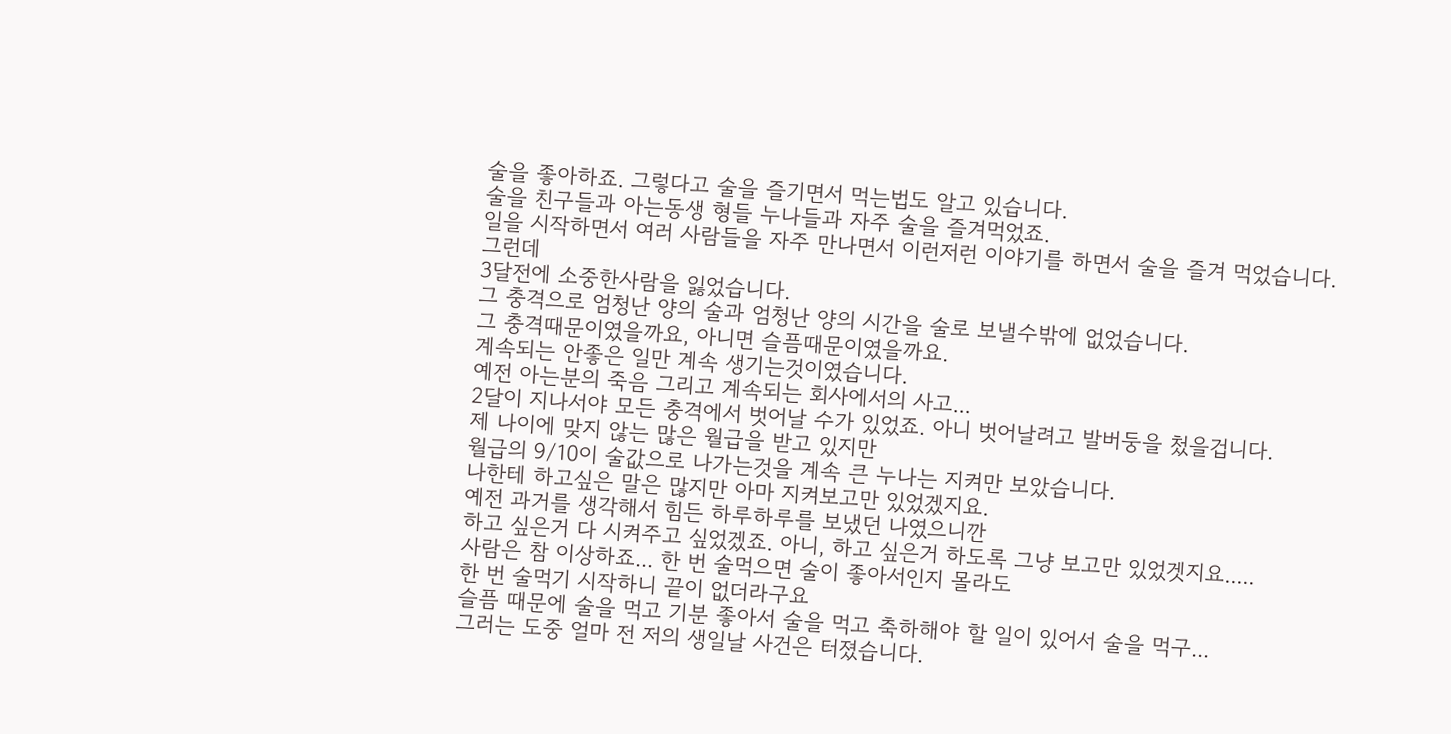술을 좋아하죠. 그렇다고 술을 즐기면서 먹는법도 알고 있습니다.
술을 친구들과 아는동생 형들 누나들과 자주 술을 즐겨먹었죠.
일을 시작하면서 여러 사람들을 자주 만나면서 이런저런 이야기를 하면서 술을 즐겨 먹었습니다.
그런데
3달전에 소중한사람을 잃었습니다.
그 충격으로 엄청난 양의 술과 엄청난 양의 시간을 술로 보낼수밖에 없었습니다.
그 충격때문이였을까요, 아니면 슬픔때문이였을까요.
계속되는 안좋은 일만 계속 생기는것이였습니다.
예전 아는분의 죽음 그리고 계속되는 회사에서의 사고...
2달이 지나서야 모든 충격에서 벗어날 수가 있었죠. 아니 벗어날려고 발버둥을 첬을겁니다.
제 나이에 맞지 않는 많은 월급을 받고 있지만
월급의 9/10이 술값으로 나가는것을 계속 큰 누나는 지켜만 보았습니다.
나한테 하고싶은 말은 많지만 아마 지켜보고만 있었겠지요.
예전 과거를 생각해서 힘든 하루하루를 보냈던 나였으니깐
하고 싶은거 다 시켜주고 싶었겠죠. 아니, 하고 싶은거 하도록 그냥 보고만 있었겟지요.....
사람은 참 이상하죠... 한 번 술먹으면 술이 좋아서인지 몰라도
한 번 술먹기 시작하니 끝이 없더라구요
슬픔 때문에 술을 먹고 기분 좋아서 술을 먹고 축하해야 할 일이 있어서 술을 먹구...
그러는 도중 얼마 전 저의 생일날 사건은 터졌습니다.